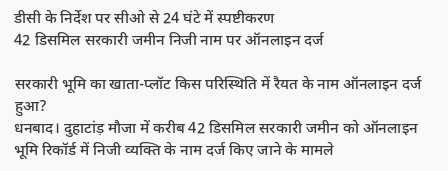डीसी के निर्देश पर सीओ से 24 घंटे में स्पष्टीकरण
42 डिसमिल सरकारी जमीन निजी नाम पर ऑनलाइन दर्ज

सरकारी भूमि का खाता-प्लॉट किस परिस्थिति में रैयत के नाम ऑनलाइन दर्ज हुआ?
धनबाद। दुहाटांड़ मौजा में करीब 42 डिसमिल सरकारी जमीन को ऑनलाइन भूमि रिकॉर्ड में निजी व्यक्ति के नाम दर्ज किए जाने के मामले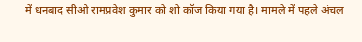में धनबाद सीओ रामप्रवेश कुमार को शो कॉज किया गया है। मामले में पहले अंचल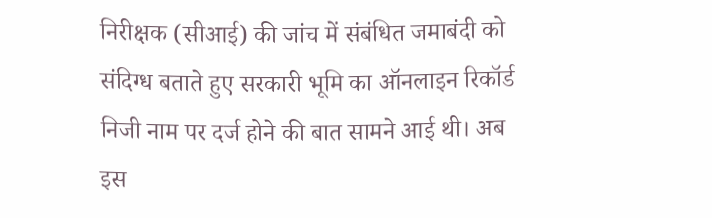निरीक्षक (सीआई) की जांच में संबंधित जमाबंदी को संदिग्ध बताते हुए सरकारी भूमि का ऑनलाइन रिकॉर्ड निजी नाम पर दर्ज होने की बात सामने आई थी। अब इस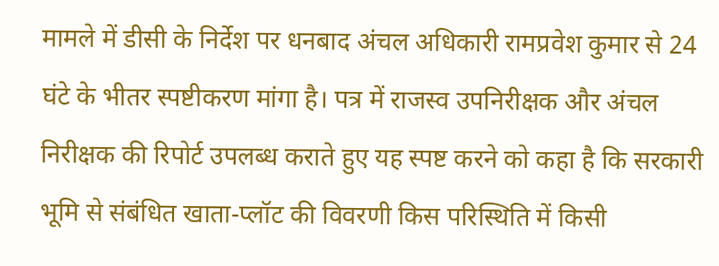मामले में डीसी के निर्देश पर धनबाद अंचल अधिकारी रामप्रवेश कुमार से 24 घंटे के भीतर स्पष्टीकरण मांगा है। पत्र में राजस्व उपनिरीक्षक और अंचल निरीक्षक की रिपोर्ट उपलब्ध कराते हुए यह स्पष्ट करने को कहा है कि सरकारी भूमि से संबंधित खाता-प्लॉट की विवरणी किस परिस्थिति में किसी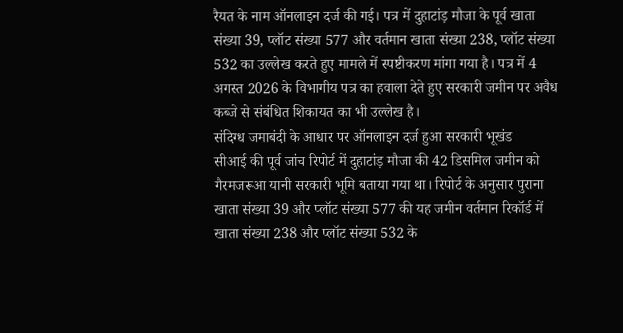रैयत के नाम ऑनलाइन दर्ज की गई। पत्र में दुहाटांड़ मौजा के पूर्व खाता संख्या 39, प्लॉट संख्या 577 और वर्तमान खाता संख्या 238, प्लॉट संख्या 532 का उल्लेख करते हुए मामले में स्पष्टीकरण मांगा गया है। पत्र में 4 अगस्त 2026 के विभागीय पत्र का हवाला देते हुए सरकारी जमीन पर अवैध कब्जे से संबंधित शिकायत का भी उल्लेख है।
संदिग्ध जमाबंदी के आधार पर ऑनलाइन दर्ज हुआ सरकारी भूखंड
सीआई की पूर्व जांच रिपोर्ट में दुहाटांड़ मौजा की 42 डिसमिल जमीन को गैरमजरूआ यानी सरकारी भूमि बताया गया था। रिपोर्ट के अनुसार पुराना खाता संख्या 39 और प्लॉट संख्या 577 की यह जमीन वर्तमान रिकॉर्ड में खाता संख्या 238 और प्लॉट संख्या 532 के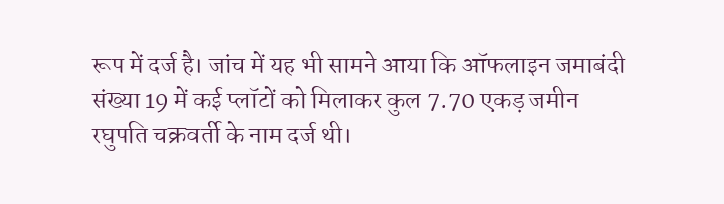रूप में दर्ज है। जांच में यह भी सामने आया कि ऑफलाइन जमाबंदी संख्या 19 में कई प्लॉटों को मिलाकर कुल 7.70 एकड़ जमीन रघुपति चक्रवर्ती के नाम दर्ज थी।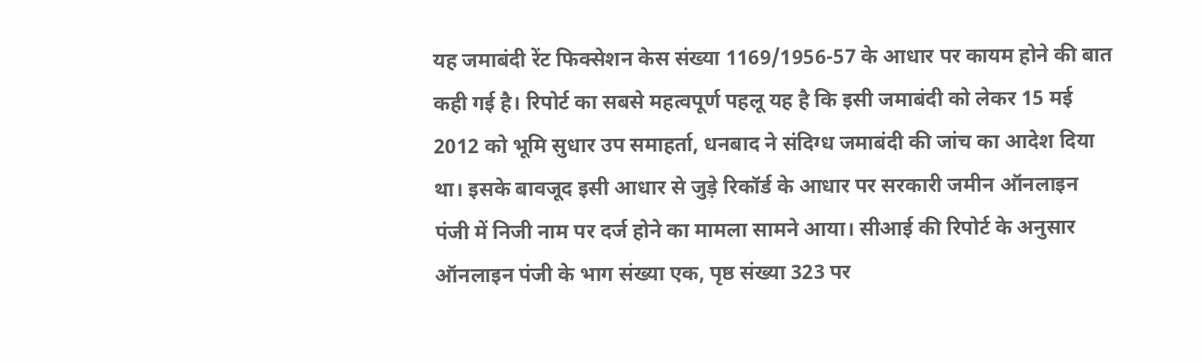यह जमाबंदी रेंट फिक्सेशन केस संख्या 1169/1956-57 के आधार पर कायम होने की बात कही गई है। रिपोर्ट का सबसे महत्वपूर्ण पहलू यह है कि इसी जमाबंदी को लेकर 15 मई 2012 को भूमि सुधार उप समाहर्ता, धनबाद ने संदिग्ध जमाबंदी की जांच का आदेश दिया था। इसके बावजूद इसी आधार से जुड़े रिकॉर्ड के आधार पर सरकारी जमीन ऑनलाइन पंजी में निजी नाम पर दर्ज होने का मामला सामने आया। सीआई की रिपोर्ट के अनुसार ऑनलाइन पंजी के भाग संख्या एक, पृष्ठ संख्या 323 पर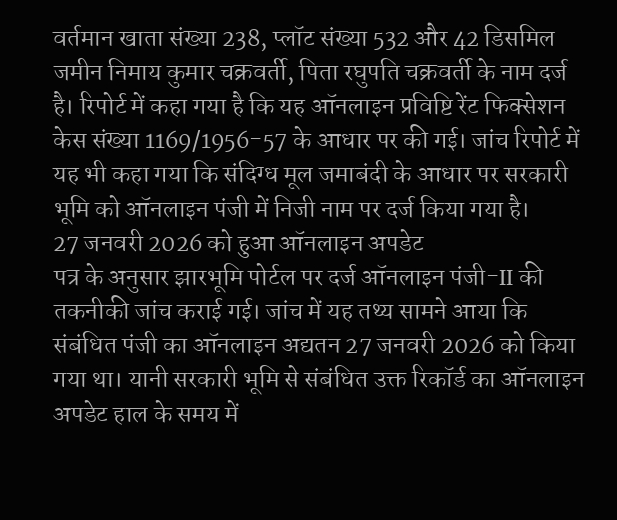वर्तमान खाता संख्या 238, प्लॉट संख्या 532 और 42 डिसमिल जमीन निमाय कुमार चक्रवर्ती, पिता रघुपति चक्रवर्ती के नाम दर्ज है। रिपोर्ट में कहा गया है कि यह ऑनलाइन प्रविष्टि रेंट फिक्सेशन केस संख्या 1169/1956-57 के आधार पर की गई। जांच रिपोर्ट में यह भी कहा गया कि संदिग्ध मूल जमाबंदी के आधार पर सरकारी भूमि को ऑनलाइन पंजी में निजी नाम पर दर्ज किया गया है।
27 जनवरी 2026 को हुआ ऑनलाइन अपडेट
पत्र के अनुसार झारभूमि पोर्टल पर दर्ज ऑनलाइन पंजी-II की तकनीकी जांच कराई गई। जांच में यह तथ्य सामने आया कि संबंधित पंजी का ऑनलाइन अद्यतन 27 जनवरी 2026 को किया गया था। यानी सरकारी भूमि से संबंधित उक्त रिकॉर्ड का ऑनलाइन अपडेट हाल के समय में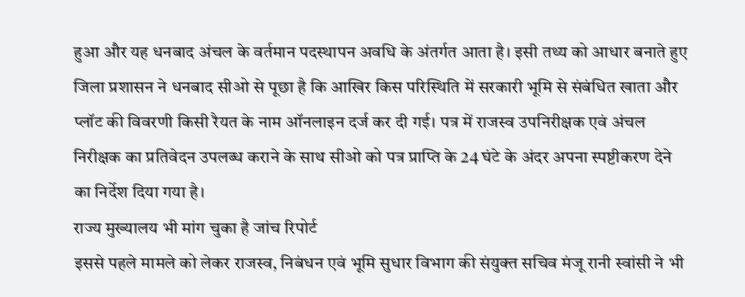हुआ और यह धनबाद अंचल के वर्तमान पदस्थापन अवधि के अंतर्गत आता है। इसी तथ्य को आधार बनाते हुए जिला प्रशासन ने धनबाद सीओ से पूछा है कि आखिर किस परिस्थिति में सरकारी भूमि से संबंधित खाता और प्लॉट की विवरणी किसी रैयत के नाम ऑनलाइन दर्ज कर दी गई। पत्र में राजस्व उपनिरीक्षक एवं अंचल निरीक्षक का प्रतिवेदन उपलब्ध कराने के साथ सीओ को पत्र प्राप्ति के 24 घंटे के अंदर अपना स्पष्टीकरण देने का निर्देश दिया गया है।
राज्य मुख्यालय भी मांग चुका है जांच रिपोर्ट
इससे पहले मामले को लेकर राजस्व, निबंधन एवं भूमि सुधार विभाग की संयुक्त सचिव मंजू रानी स्वांसी ने भी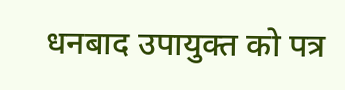धनबाद उपायुक्त को पत्र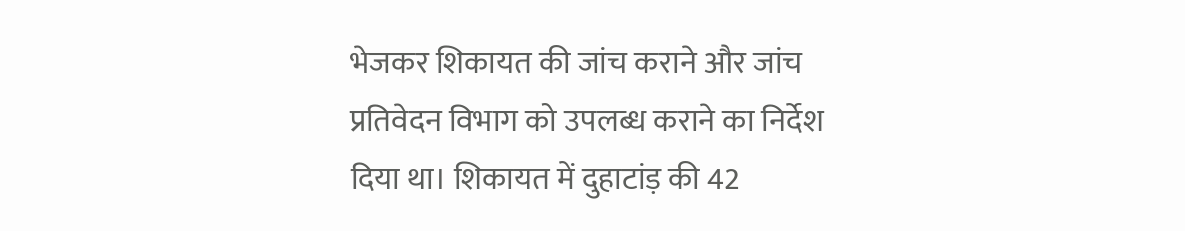भेजकर शिकायत की जांच कराने और जांच प्रतिवेदन विभाग को उपलब्ध कराने का निर्देश दिया था। शिकायत में दुहाटांड़ की 42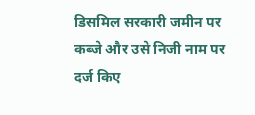डिसमिल सरकारी जमीन पर कब्जे और उसे निजी नाम पर दर्ज किए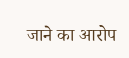जाने का आरोप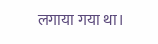लगाया गया था।